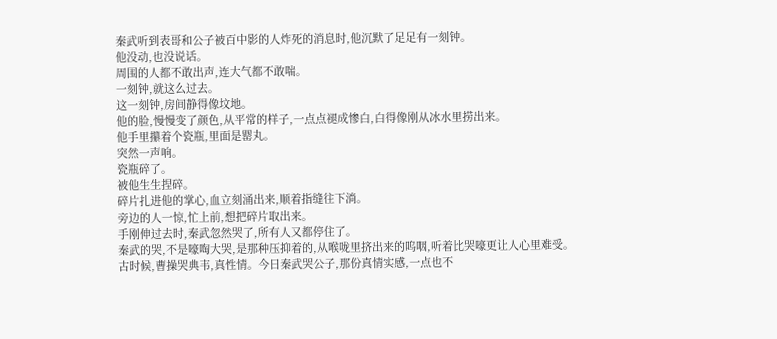秦武听到表哥和公子被百中影的人炸死的消息时,他沉默了足足有一刻钟。
他没动,也没说话。
周围的人都不敢出声,连大气都不敢喘。
一刻钟,就这么过去。
这一刻钟,房间静得像坟地。
他的脸,慢慢变了颜色,从平常的样子,一点点褪成惨白,白得像刚从冰水里捞出来。
他手里攥着个瓷瓶,里面是罂丸。
突然一声响。
瓷瓶碎了。
被他生生捏碎。
碎片扎进他的掌心,血立刻涌出来,顺着指缝往下淌。
旁边的人一惊,忙上前,想把碎片取出来。
手刚伸过去时,秦武忽然哭了,所有人又都停住了。
秦武的哭,不是嚎啕大哭,是那种压抑着的,从喉咙里挤出来的呜咽,听着比哭嚎更让人心里难受。
古时候,曹操哭典韦,真性情。今日秦武哭公子,那份真情实感,一点也不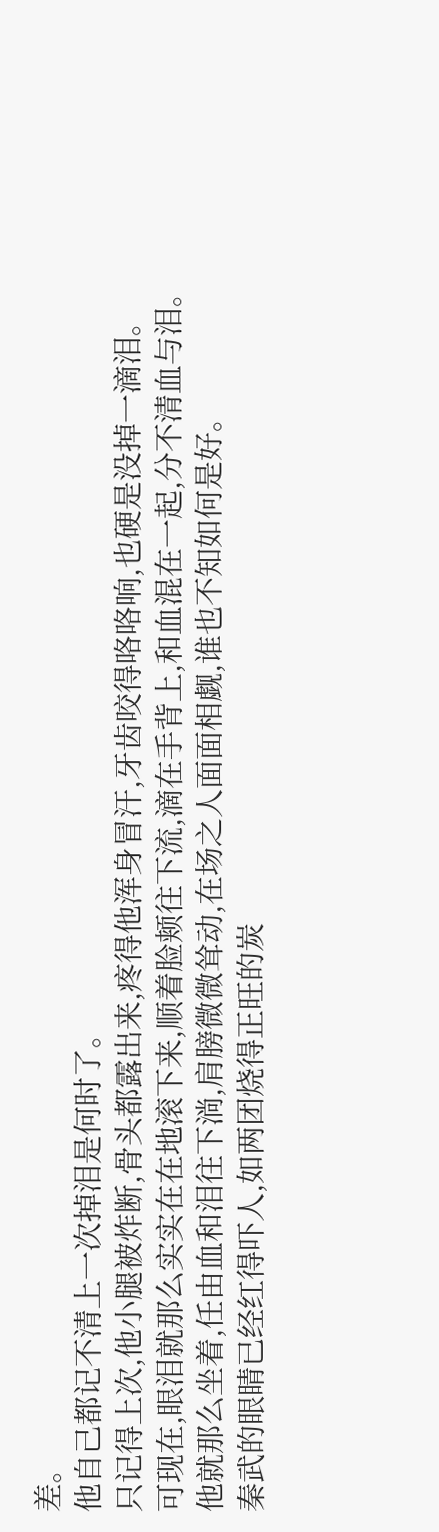差。
他自己都记不清上一次掉泪是何时了。
只记得上次,他小腿被炸断,骨头都露出来,疼得他浑身冒汗,牙齿咬得咯咯响,也硬是没掉一滴泪。
可现在,眼泪就那么实实在在地滚下来,顺着脸颊往下流,滴在手背上,和血混在一起,分不清血与泪。
他就那么坐着,任由血和泪往下淌,肩膀微微耸动,在场之人面面相觑,谁也不知如何是好。
秦武的眼睛已经红得吓人,如两团烧得正旺的炭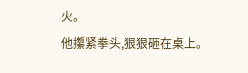火。
他攥紧拳头,狠狠砸在桌上。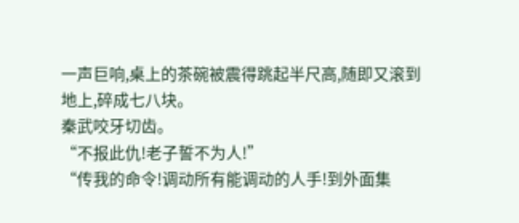一声巨响,桌上的茶碗被震得跳起半尺高,随即又滚到地上,碎成七八块。
秦武咬牙切齿。
“不报此仇!老子誓不为人!”
“传我的命令!调动所有能调动的人手!到外面集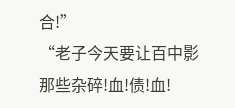合!”
“老子今天要让百中影那些杂碎!血!债!血!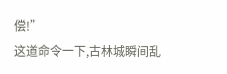偿!”
这道命令一下,古林城瞬间乱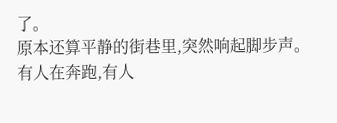了。
原本还算平静的街巷里,突然响起脚步声。
有人在奔跑,有人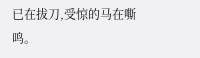已在拔刀,受惊的马在嘶鸣。